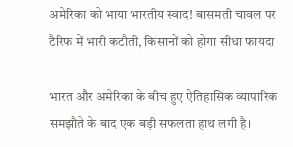अमेरिका को भाया भारतीय स्वाद! बासमती चावल पर टैरिफ में भारी कटौती, किसानों को होगा सीधा फायदा

भारत और अमेरिका के बीच हुए ऐतिहासिक व्यापारिक समझौते के बाद एक बड़ी सफलता हाथ लगी है।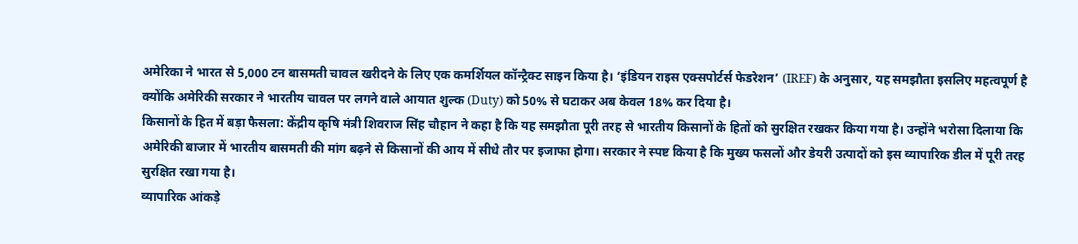अमेरिका ने भारत से 5,000 टन बासमती चावल खरीदने के लिए एक कमर्शियल कॉन्ट्रैक्ट साइन किया है। ‘इंडियन राइस एक्सपोर्टर्स फेडरेशन’ (IREF) के अनुसार, यह समझौता इसलिए महत्वपूर्ण है क्योंकि अमेरिकी सरकार ने भारतीय चावल पर लगने वाले आयात शुल्क (Duty) को 50% से घटाकर अब केवल 18% कर दिया है।
किसानों के हित में बड़ा फैसला: केंद्रीय कृषि मंत्री शिवराज सिंह चौहान ने कहा है कि यह समझौता पूरी तरह से भारतीय किसानों के हितों को सुरक्षित रखकर किया गया है। उन्होंने भरोसा दिलाया कि अमेरिकी बाजार में भारतीय बासमती की मांग बढ़ने से किसानों की आय में सीधे तौर पर इजाफा होगा। सरकार ने स्पष्ट किया है कि मुख्य फसलों और डेयरी उत्पादों को इस व्यापारिक डील में पूरी तरह सुरक्षित रखा गया है।
व्यापारिक आंकड़े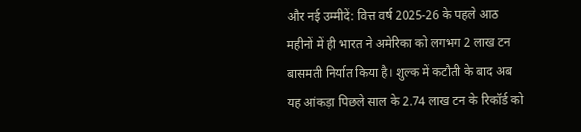और नई उम्मीदें: वित्त वर्ष 2025-26 के पहले आठ महीनों में ही भारत ने अमेरिका को लगभग 2 लाख टन बासमती निर्यात किया है। शुल्क में कटौती के बाद अब यह आंकड़ा पिछले साल के 2.74 लाख टन के रिकॉर्ड को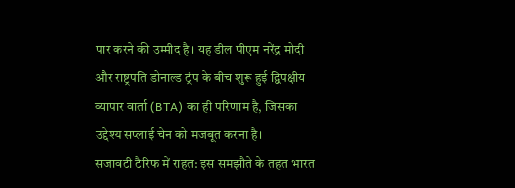पार करने की उम्मीद है। यह डील पीएम नरेंद्र मोदी और राष्ट्रपति डोनाल्ड ट्रंप के बीच शुरू हुई द्विपक्षीय व्यापार वार्ता (BTA) का ही परिणाम है, जिसका उद्देश्य सप्लाई चेन को मजबूत करना है।
सजावटी टैरिफ में राहत: इस समझौते के तहत भारत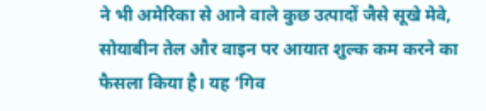ने भी अमेरिका से आने वाले कुछ उत्पादों जैसे सूखे मेवे, सोयाबीन तेल और वाइन पर आयात शुल्क कम करने का फैसला किया है। यह ‘गिव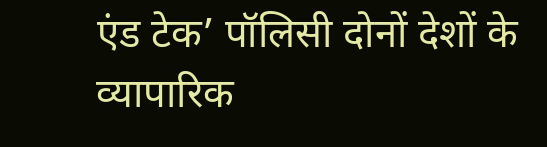एंड टेक’ पॉलिसी दोनों देशों के व्यापारिक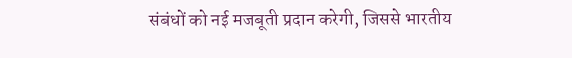संबंधों को नई मजबूती प्रदान करेगी, जिससे भारतीय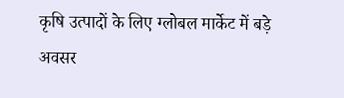कृषि उत्पादों के लिए ग्लोबल मार्केट में बड़े अवसर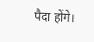पैदा होंगे।